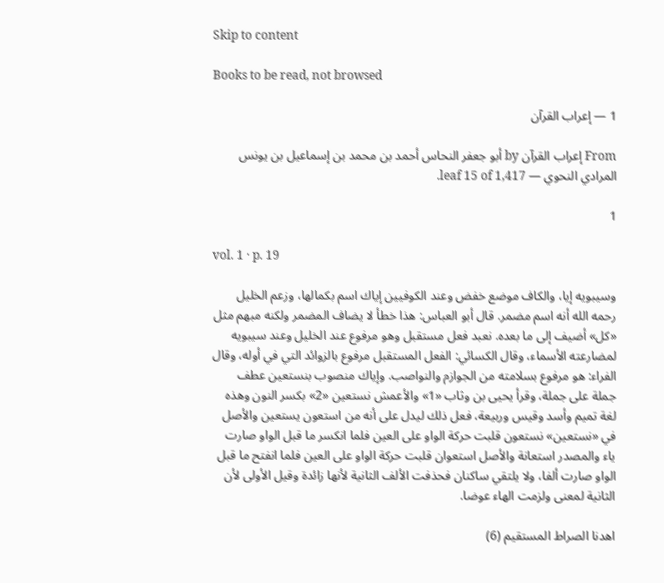Skip to content

Books to be read, not browsed

1 — إعراب القرآن

From إعراب القرآن by أبو جعفر النحاس أحمد بن محمد بن إسماعيل بن يونس المرادي النحوي — leaf 15 of 1,417.

1

vol. 1 · p. 19

وسيبويه إيا، والكاف موضع خفض وعند الكوفيين إياك اسم بكمالها، وزعم الخليل رحمه الله أنه اسم مضمر. قال أبو العباس: هذا خطأ لا يضاف المضمر ولكنه مبهم مثل «كل» أضيف إلى ما بعده. نعبد فعل مستقبل وهو مرفوع عند الخليل وعند سيبويه لمضارعته الأسماء، وقال الكسائي: الفعل المستقبل مرفوع بالزوائد التي في أوله، وقال الفراء: هو مرفوع بسلامته من الجوازم والنواصب. وإياك منصوب بنستعين عطف جملة على جملة، وقرأ يحيى بن وثاب «1» والأعمش نستعين «2» بكسر النون وهذه لغة تميم وأسد وقيس وربيعة، فعل ذلك ليدل على أنه من استعون يستعين والأصل في «نستعين» نستعون قلبت حركة الواو على العين فلما انكسر ما قبل الواو صارت ياء والمصدر استعانة والأصل استعوان قلبت حركة الواو على العين فلما انفتح ما قبل الواو صارت ألفا، ولا يلتقي ساكنان فحذفت الألف الثانية لأنها زائدة وقيل الأولى لأن الثانية لمعنى ولزمت الهاء عوضا.

اهدنا الصراط المستقيم (6)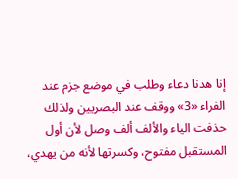إنا هدنا دعاء وطلب في موضع جزم عند الفراء «3» ووقف عند البصريين ولذلك حذفت الياء والألف ألف وصل لأن أول المستقبل مفتوح، وكسرتها لأنه من يهدي،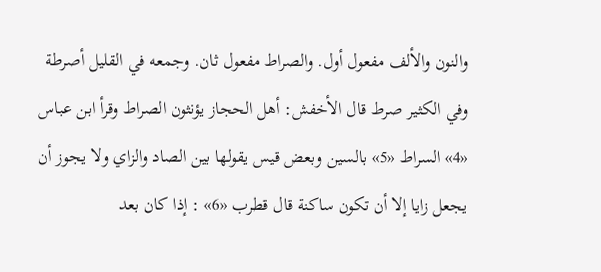والنون والألف مفعول أول. والصراط مفعول ثان. وجمعه في القليل أصرطة وفي الكثير صرط قال الأخفش: أهل الحجاز يؤنثون الصراط وقرأ ابن عباس «4» السراط «5» بالسين وبعض قيس يقولها بين الصاد والزاي ولا يجوز أن يجعل زايا إلا أن تكون ساكنة قال قطرب «6» : إذا كان بعد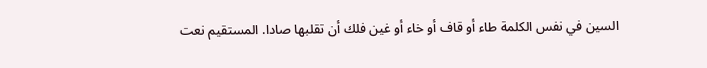السين في نفس الكلمة طاء أو قاف أو خاء أو غين فلك أن تقلبها صادا. المستقيم نعت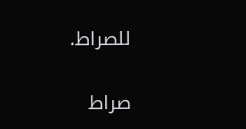للصراط.

صراط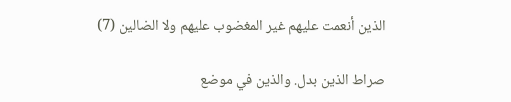الذين أنعمت عليهم غير المغضوب عليهم ولا الضالين (7)

صراط الذين بدل. والذين في موضع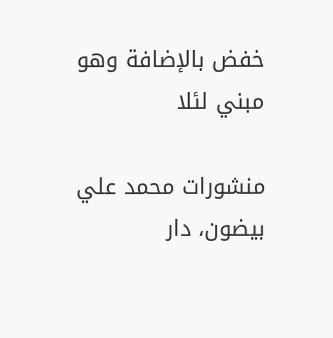خفض بالإضافة وهو مبني لئلا

منشورات محمد علي بيضون، دار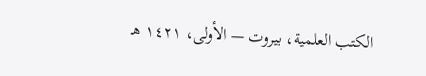الكتب العلمية، بيروت — الأولى، ١٤٢١ هـ